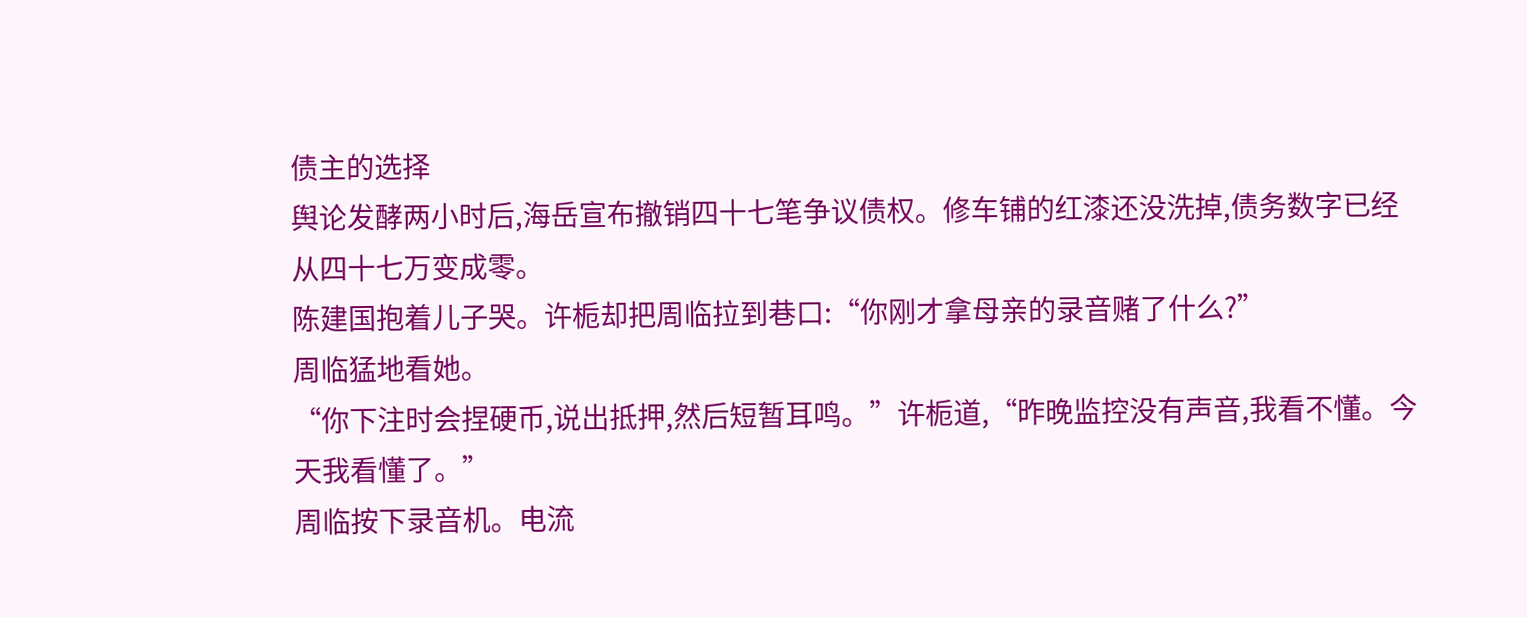债主的选择
舆论发酵两小时后,海岳宣布撤销四十七笔争议债权。修车铺的红漆还没洗掉,债务数字已经从四十七万变成零。
陈建国抱着儿子哭。许栀却把周临拉到巷口:“你刚才拿母亲的录音赌了什么?”
周临猛地看她。
“你下注时会捏硬币,说出抵押,然后短暂耳鸣。”许栀道,“昨晚监控没有声音,我看不懂。今天我看懂了。”
周临按下录音机。电流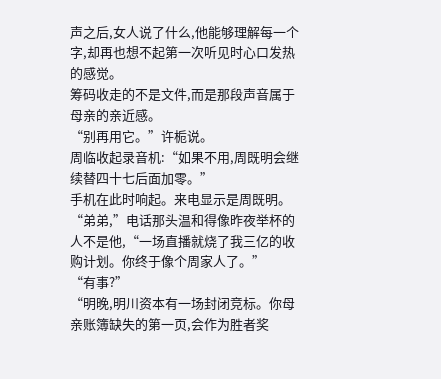声之后,女人说了什么,他能够理解每一个字,却再也想不起第一次听见时心口发热的感觉。
筹码收走的不是文件,而是那段声音属于母亲的亲近感。
“别再用它。”许栀说。
周临收起录音机:“如果不用,周既明会继续替四十七后面加零。”
手机在此时响起。来电显示是周既明。
“弟弟,”电话那头温和得像昨夜举杯的人不是他,“一场直播就烧了我三亿的收购计划。你终于像个周家人了。”
“有事?”
“明晚,明川资本有一场封闭竞标。你母亲账簿缺失的第一页,会作为胜者奖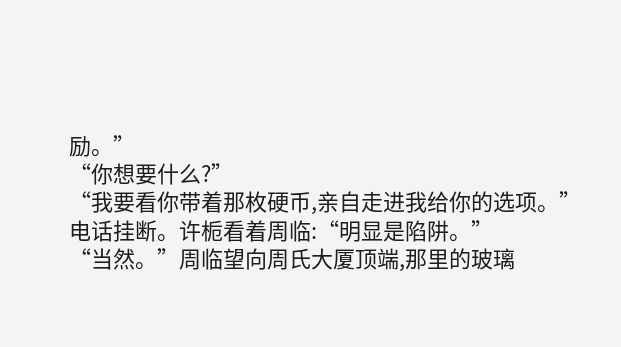励。”
“你想要什么?”
“我要看你带着那枚硬币,亲自走进我给你的选项。”
电话挂断。许栀看着周临:“明显是陷阱。”
“当然。”周临望向周氏大厦顶端,那里的玻璃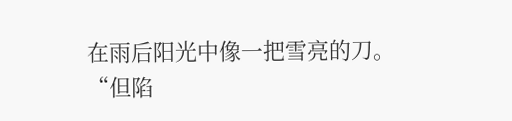在雨后阳光中像一把雪亮的刀。
“但陷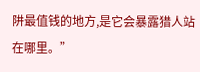阱最值钱的地方,是它会暴露猎人站在哪里。”